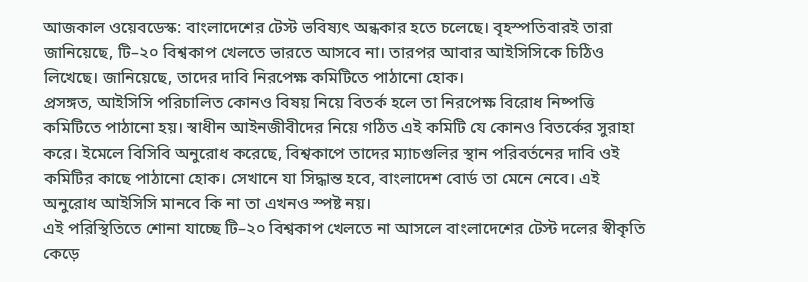আজকাল ওয়েবডেস্ক: বাংলাদেশের টেস্ট ভবিষ্যৎ অন্ধকার হতে চলেছে। বৃহস্পতিবারই তারা জানিয়েছে, টি–২০ বিশ্বকাপ খেলতে ভারতে আসবে না। তারপর আবার আইসিসিকে চিঠিও লিখেছে। জানিয়েছে, তাদের দাবি নিরপেক্ষ কমিটিতে পাঠানো হোক।
প্রসঙ্গত, আইসিসি পরিচালিত কোনও বিষয় নিয়ে বিতর্ক হলে তা নিরপেক্ষ বিরোধ নিষ্পত্তি কমিটিতে পাঠানো হয়। স্বাধীন আইনজীবীদের নিয়ে গঠিত এই কমিটি যে কোনও বিতর্কের সুরাহা করে। ইমেলে বিসিবি অনুরোধ করেছে, বিশ্বকাপে তাদের ম্যাচগুলির স্থান পরিবর্তনের দাবি ওই কমিটির কাছে পাঠানো হোক। সেখানে যা সিদ্ধান্ত হবে, বাংলাদেশ বোর্ড তা মেনে নেবে। এই অনুরোধ আইসিসি মানবে কি না তা এখনও স্পষ্ট নয়।
এই পরিস্থিতিতে শোনা যাচ্ছে টি–২০ বিশ্বকাপ খেলতে না আসলে বাংলাদেশের টেস্ট দলের স্বীকৃতি কেড়ে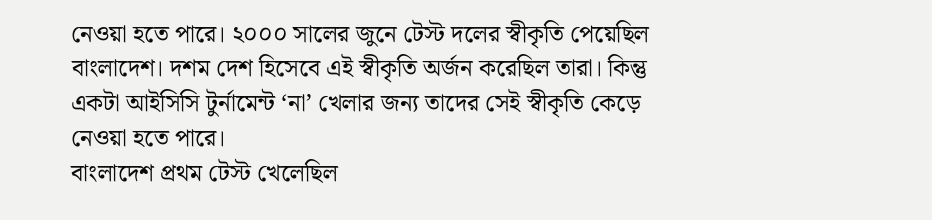নেওয়া হতে পারে। ২০০০ সালের জুনে টেস্ট দলের স্বীকৃতি পেয়েছিল বাংলাদেশ। দশম দেশ হিসেবে এই স্বীকৃতি অর্জন করেছিল তারা। কিন্তু একটা আইসিসি টুর্নামেন্ট ‘না’ খেলার জন্য তাদের সেই স্বীকৃতি কেড়ে নেওয়া হতে পারে।
বাংলাদেশ প্রথম টেস্ট খেলেছিল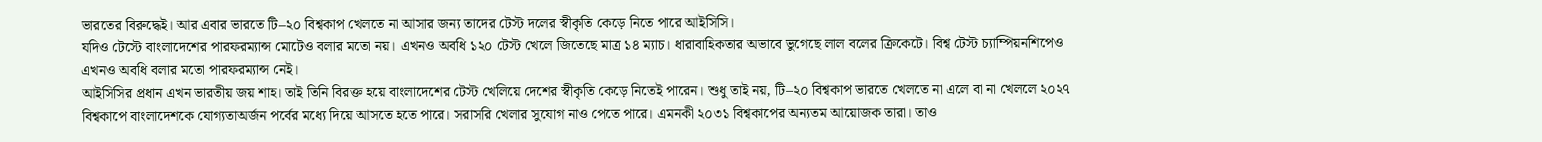ভারতের বিরুদ্ধেই। আর এবার ভারতে টি–২০ বিশ্বকাপ খেলতে না আসার জন্য তাদের টেস্ট দলের স্বীকৃতি কেড়ে নিতে পারে আইসিসি।
যদিও টেস্টে বাংলাদেশের পারফরম্যান্স মোটেও বলার মতো নয়। এখনও অবধি ১২০ টেস্ট খেলে জিতেছে মাত্র ১৪ ম্যাচ। ধারাবাহিকতার অভাবে ভুগেছে লাল বলের ক্রিকেটে। বিশ্ব টেস্ট চ্যাম্পিয়নশিপেও এখনও অবধি বলার মতো পারফরম্যান্স নেই।
আইসিসির প্রধান এখন ভারতীয় জয় শাহ। তাই তিনি বিরক্ত হয়ে বাংলাদেশের টেস্ট খেলিয়ে দেশের স্বীকৃতি কেড়ে নিতেই পারেন। শুধু তাই নয়, টি–২০ বিশ্বকাপ ভারতে খেলতে না এলে বা না খেললে ২০২৭ বিশ্বকাপে বাংলাদেশকে যোগ্যতাঅর্জন পর্বের মধ্যে দিয়ে আসতে হতে পারে। সরাসরি খেলার সুযোগ নাও পেতে পারে। এমনকী ২০৩১ বিশ্বকাপের অন্যতম আয়োজক তারা। তাও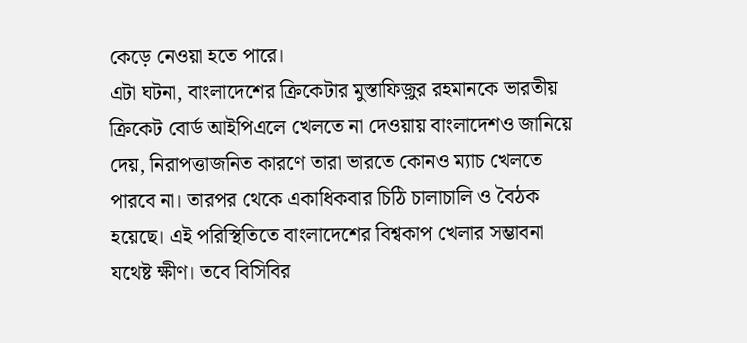কেড়ে নেওয়া হতে পারে।
এটা ঘটনা, বাংলাদেশের ক্রিকেটার মুস্তাফিজ়ুর রহমানকে ভারতীয় ক্রিকেট বোর্ড আইপিএলে খেলতে না দেওয়ায় বাংলাদেশও জানিয়ে দেয়, নিরাপত্তাজনিত কারণে তারা ভারতে কোনও ম্যাচ খেলতে পারবে না। তারপর থেকে একাধিকবার চিঠি চালাচালি ও বৈঠক হয়েছে। এই পরিস্থিতিতে বাংলাদেশের বিশ্বকাপ খেলার সম্ভাবনা যথেষ্ট ক্ষীণ। তবে বিসিবির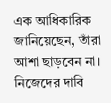এক আধিকারিক জানিয়েছেন, তাঁরা আশা ছাড়বেন না। নিজেদের দাবি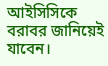আইসিসিকে বরাবর জানিয়েই যাবেন।